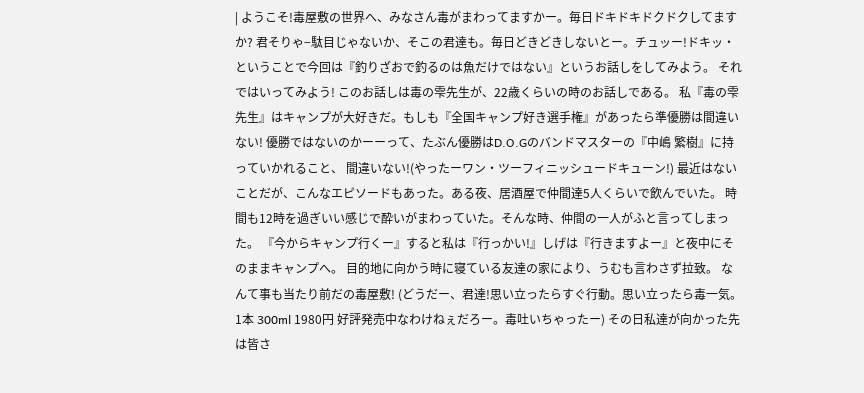| ようこそ!毒屋敷の世界へ、みなさん毒がまわってますかー。毎日ドキドキドクドクしてますか? 君そりゃ−駄目じゃないか、そこの君達も。毎日どきどきしないとー。チュッー!ドキッ・ ということで今回は『釣りざおで釣るのは魚だけではない』というお話しをしてみよう。 それではいってみよう! このお話しは毒の雫先生が、22歳くらいの時のお話しである。 私『毒の雫先生』はキャンプが大好きだ。もしも『全国キャンプ好き選手権』があったら準優勝は間違いない! 優勝ではないのかーーって、たぶん優勝はD.O.Gのバンドマスターの『中嶋 繁樹』に持っていかれること、 間違いない!(やったーワン・ツーフィニッシュードキューン!) 最近はないことだが、こんなエピソードもあった。ある夜、居酒屋で仲間達5人くらいで飲んでいた。 時間も12時を過ぎいい感じで酔いがまわっていた。そんな時、仲間の一人がふと言ってしまった。 『今からキャンプ行くー』すると私は『行っかい!』しげは『行きますよー』と夜中にそのままキャンプへ。 目的地に向かう時に寝ている友達の家により、うむも言わさず拉致。 なんて事も当たり前だの毒屋敷! (どうだー、君達!思い立ったらすぐ行動。思い立ったら毒一気。 1本 300ml 1980円 好評発売中なわけねぇだろー。毒吐いちゃったー) その日私達が向かった先は皆さ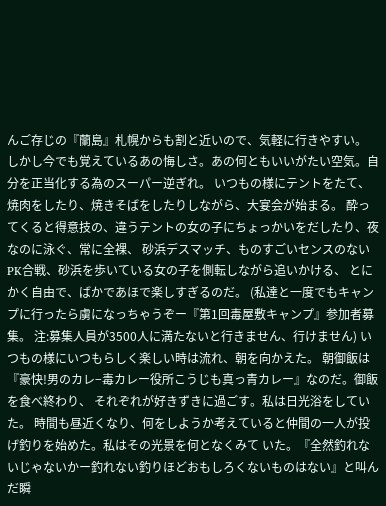んご存じの『蘭島』札幌からも割と近いので、気軽に行きやすい。 しかし今でも覚えているあの悔しさ。あの何ともいいがたい空気。自分を正当化する為のスーパー逆ぎれ。 いつもの様にテントをたて、焼肉をしたり、焼きそばをしたりしながら、大宴会が始まる。 酔ってくると得意技の、違うテントの女の子にちょっかいをだしたり、夜なのに泳ぐ、常に全裸、 砂浜デスマッチ、ものすごいセンスのないPK合戦、砂浜を歩いている女の子を側転しながら追いかける、 とにかく自由で、ばかであほで楽しすぎるのだ。 (私達と一度でもキャンプに行ったら虜になっちゃうぞー『第1回毒屋敷キャンプ』参加者募集。 注:募集人員が3500人に満たないと行きません、行けません) いつもの様にいつもらしく楽しい時は流れ、朝を向かえた。 朝御飯は『豪快!男のカレ−毒カレー役所こうじも真っ青カレー』なのだ。御飯を食べ終わり、 それぞれが好きずきに過ごす。私は日光浴をしていた。 時間も昼近くなり、何をしようか考えていると仲間の一人が投げ釣りを始めた。私はその光景を何となくみて いた。『全然釣れないじゃないかー釣れない釣りほどおもしろくないものはない』と叫んだ瞬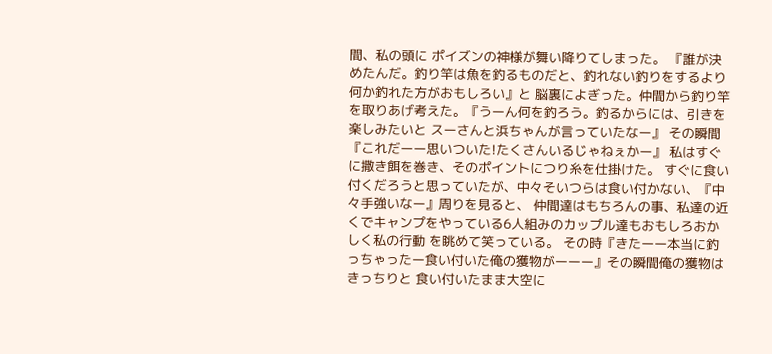間、私の頭に ポイズンの神様が舞い降りてしまった。 『誰が決めたんだ。釣り竿は魚を釣るものだと、釣れない釣りをするより何か釣れた方がおもしろい』と 脳裏によぎった。仲間から釣り竿を取りあげ考えた。『うーん何を釣ろう。釣るからには、引きを楽しみたいと スーさんと浜ちゃんが言っていたなー』 その瞬間『これだーー思いついた!たくさんいるじゃねぇかー』 私はすぐに撒き餌を巻き、そのポイントにつり糸を仕掛けた。 すぐに食い付くだろうと思っていたが、中々そいつらは食い付かない、『中々手強いなー』周りを見ると、 仲間達はもちろんの事、私達の近くでキャンプをやっている6人組みのカップル達もおもしろおかしく私の行動 を眺めて笑っている。 その時『きたーー本当に釣っちゃったー食い付いた俺の獲物がーーー』その瞬間俺の獲物はきっちりと 食い付いたまま大空に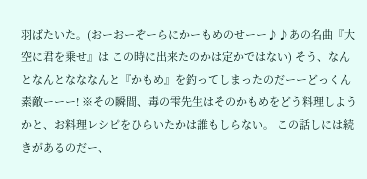羽ばたいた。(おーおーぞーらにかーもめのせーー♪♪あの名曲『大空に君を乗せ』は この時に出来たのかは定かではない) そう、なんとなんとなななんと『かもめ』を釣ってしまったのだーーどっくん素敵ーーー! ※その瞬間、毒の雫先生はそのかもめをどう料理しようかと、お料理レシピをひらいたかは誰もしらない。 この話しには続きがあるのだー、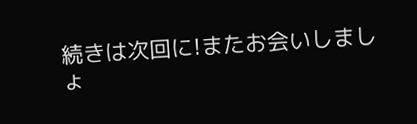続きは次回に!またお会いしましょ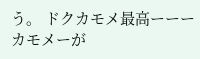う。 ドクカモメ最高ーーーカモメーが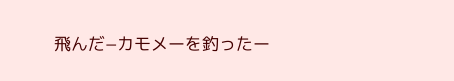飛んだ−カモメーを釣ったー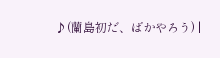♪(蘭島初だ、ばかやろう) |